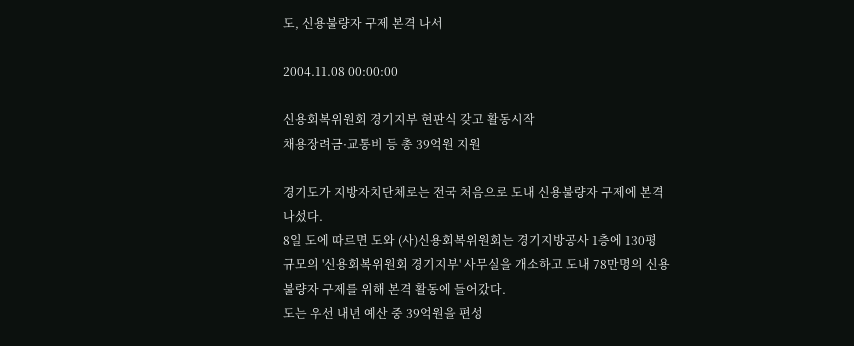도, 신용불량자 구제 본격 나서

2004.11.08 00:00:00

신용회복위원회 경기지부 현판식 갖고 활동시작
채용장려금·교통비 등 총 39억원 지원

경기도가 지방자치단체로는 전국 처음으로 도내 신용불량자 구제에 본격 나섰다.
8일 도에 따르면 도와 (사)신용회복위원회는 경기지방공사 1층에 130평 규모의 '신용회복위원회 경기지부' 사무실을 개소하고 도내 78만명의 신용불량자 구제를 위해 본격 활동에 들어갔다.
도는 우선 내년 예산 중 39억원을 편성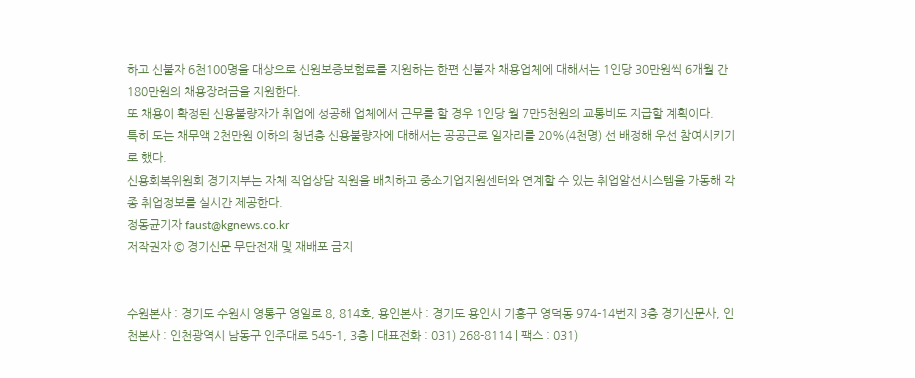하고 신불자 6천100명을 대상으로 신원보증보험료를 지원하는 한편 신불자 채용업체에 대해서는 1인당 30만원씩 6개월 간 180만원의 채용장려금을 지원한다.
또 채용이 확정된 신용불량자가 취업에 성공해 업체에서 근무를 할 경우 1인당 월 7만5천원의 교통비도 지급할 계획이다.
특히 도는 채무액 2천만원 이하의 청년층 신용불량자에 대해서는 공공근로 일자리를 20%(4천명) 선 배정해 우선 참여시키기로 했다.
신용회복위원회 경기지부는 자체 직업상담 직원을 배치하고 중소기업지원센터와 연계할 수 있는 취업알선시스템을 가동해 각종 취업정보를 실시간 제공한다.
정동균기자 faust@kgnews.co.kr
저작권자 © 경기신문 무단전재 및 재배포 금지


수원본사 : 경기도 수원시 영통구 영일로 8, 814호, 용인본사 : 경기도 용인시 기흥구 영덕동 974-14번지 3층 경기신문사, 인천본사 : 인천광역시 남동구 인주대로 545-1, 3층 | 대표전화 : 031) 268-8114 | 팩스 : 031)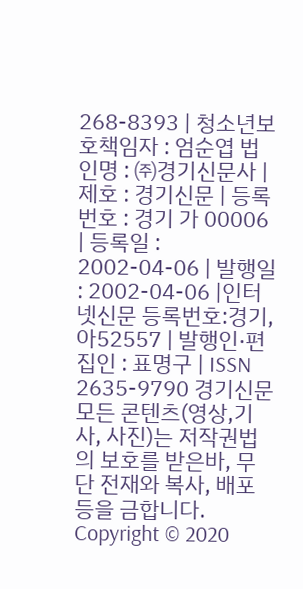268-8393 | 청소년보호책임자 : 엄순엽 법인명 : ㈜경기신문사 | 제호 : 경기신문 | 등록번호 : 경기 가 00006 | 등록일 : 2002-04-06 | 발행일 : 2002-04-06 |인터넷신문 등록번호:경기, 아52557 | 발행인·편집인 : 표명구 | ISSN 2635-9790 경기신문 모든 콘텐츠(영상,기사, 사진)는 저작권법의 보호를 받은바, 무단 전재와 복사, 배포 등을 금합니다. Copyright © 2020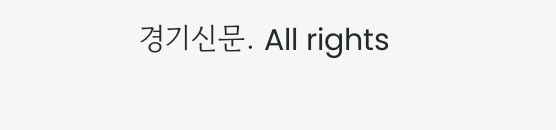경기신문. All rights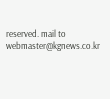reserved. mail to webmaster@kgnews.co.kr